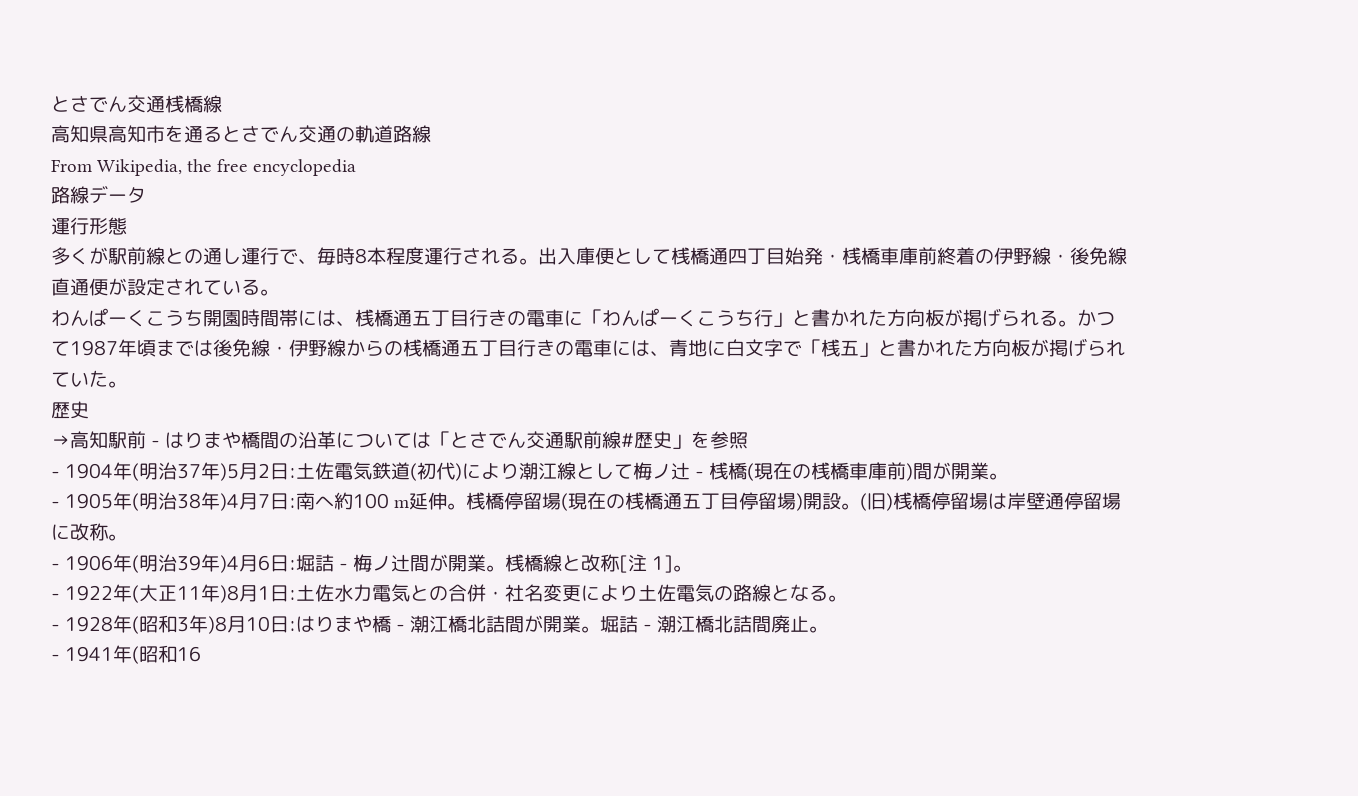とさでん交通桟橋線
高知県高知市を通るとさでん交通の軌道路線
From Wikipedia, the free encyclopedia
路線データ
運行形態
多くが駅前線との通し運行で、毎時8本程度運行される。出入庫便として桟橋通四丁目始発・桟橋車庫前終着の伊野線・後免線直通便が設定されている。
わんぱーくこうち開園時間帯には、桟橋通五丁目行きの電車に「わんぱーくこうち行」と書かれた方向板が掲げられる。かつて1987年頃までは後免線・伊野線からの桟橋通五丁目行きの電車には、青地に白文字で「桟五」と書かれた方向板が掲げられていた。
歴史
→高知駅前 - はりまや橋間の沿革については「とさでん交通駅前線#歴史」を参照
- 1904年(明治37年)5月2日:土佐電気鉄道(初代)により潮江線として梅ノ辻 - 桟橋(現在の桟橋車庫前)間が開業。
- 1905年(明治38年)4月7日:南へ約100 m延伸。桟橋停留場(現在の桟橋通五丁目停留場)開設。(旧)桟橋停留場は岸壁通停留場に改称。
- 1906年(明治39年)4月6日:堀詰 - 梅ノ辻間が開業。桟橋線と改称[注 1]。
- 1922年(大正11年)8月1日:土佐水力電気との合併・社名変更により土佐電気の路線となる。
- 1928年(昭和3年)8月10日:はりまや橋 - 潮江橋北詰間が開業。堀詰 - 潮江橋北詰間廃止。
- 1941年(昭和16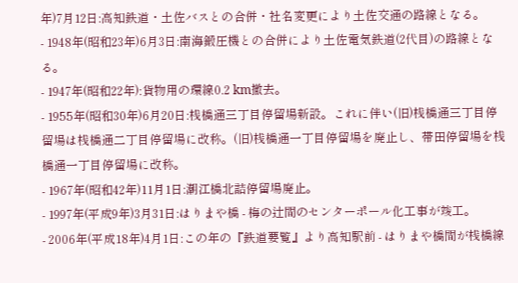年)7月12日:高知鉄道・土佐バスとの合併・社名変更により土佐交通の路線となる。
- 1948年(昭和23年)6月3日:南海鍛圧機との合併により土佐電気鉄道(2代目)の路線となる。
- 1947年(昭和22年):貨物用の環線0.2 km撤去。
- 1955年(昭和30年)6月20日:桟橋通三丁目停留場新設。これに伴い(旧)桟橋通三丁目停留場は桟橋通二丁目停留場に改称。(旧)桟橋通一丁目停留場を廃止し、帯田停留場を桟橋通一丁目停留場に改称。
- 1967年(昭和42年)11月1日:潮江橋北詰停留場廃止。
- 1997年(平成9年)3月31日:はりまや橋 - 梅の辻間のセンターポール化工事が竣工。
- 2006年(平成18年)4月1日:この年の『鉄道要覧』より高知駅前 - はりまや橋間が桟橋線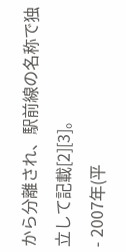から分離され、駅前線の名称で独立して記載[2][3]。
- 2007年(平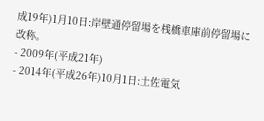成19年)1月10日:岸壁通停留場を桟橋車庫前停留場に改称。
- 2009年(平成21年)
- 2014年(平成26年)10月1日:土佐電気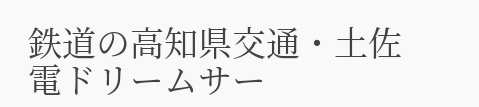鉄道の高知県交通・土佐電ドリームサー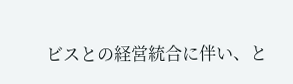ビスとの経営統合に伴い、と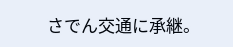さでん交通に承継。